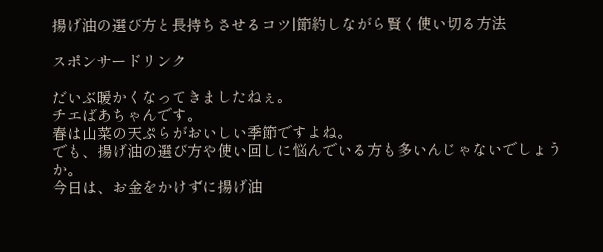揚げ油の選び方と長持ちさせるコツ|節約しながら賢く使い切る方法

スポンサードリンク

だいぶ暖かくなってきましたねぇ。
チエばあちゃんです。
春は山菜の天ぷらがおいしい季節ですよね。
でも、揚げ油の選び方や使い回しに悩んでいる方も多いんじゃないでしょうか。
今日は、お金をかけずに揚げ油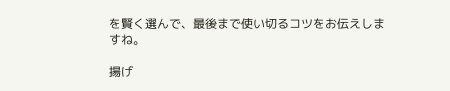を賢く選んで、最後まで使い切るコツをお伝えしますね。

揚げ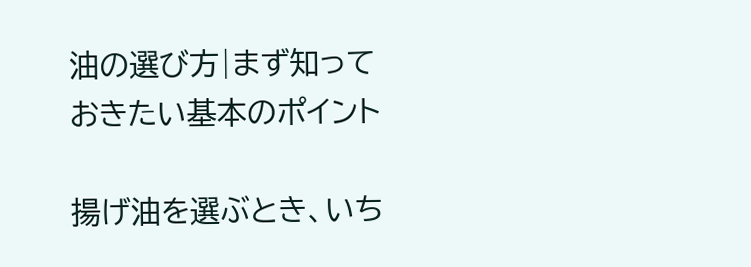油の選び方|まず知っておきたい基本のポイント

揚げ油を選ぶとき、いち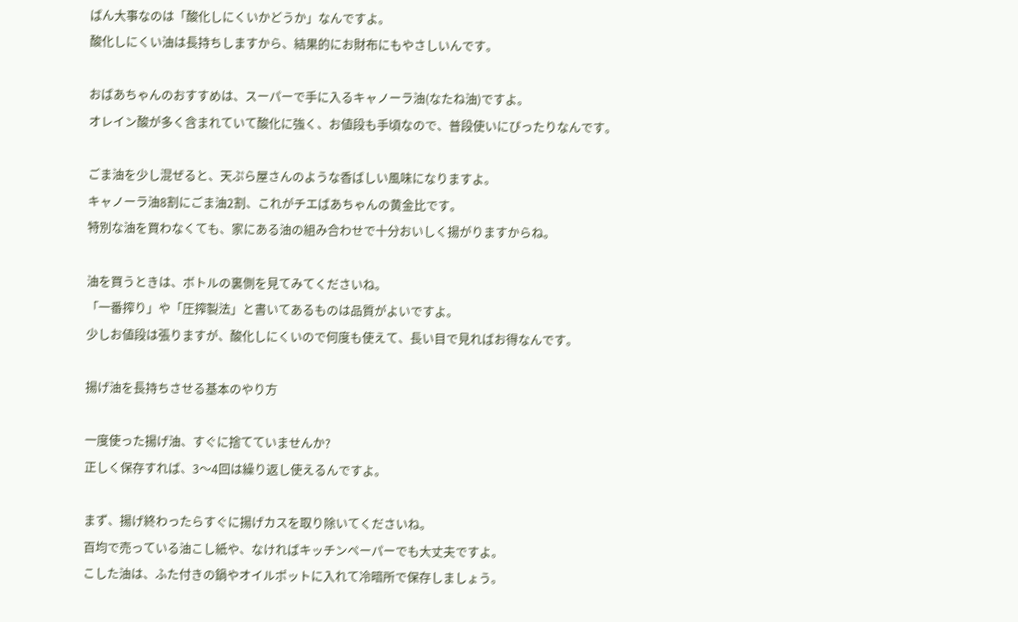ばん大事なのは「酸化しにくいかどうか」なんですよ。
酸化しにくい油は長持ちしますから、結果的にお財布にもやさしいんです。

おばあちゃんのおすすめは、スーパーで手に入るキャノーラ油(なたね油)ですよ。
オレイン酸が多く含まれていて酸化に強く、お値段も手頃なので、普段使いにぴったりなんです。

ごま油を少し混ぜると、天ぷら屋さんのような香ばしい風味になりますよ。
キャノーラ油8割にごま油2割、これがチエばあちゃんの黄金比です。
特別な油を買わなくても、家にある油の組み合わせで十分おいしく揚がりますからね。

油を買うときは、ボトルの裏側を見てみてくださいね。
「一番搾り」や「圧搾製法」と書いてあるものは品質がよいですよ。
少しお値段は張りますが、酸化しにくいので何度も使えて、長い目で見ればお得なんです。

揚げ油を長持ちさせる基本のやり方

一度使った揚げ油、すぐに捨てていませんか?
正しく保存すれば、3〜4回は繰り返し使えるんですよ。

まず、揚げ終わったらすぐに揚げカスを取り除いてくださいね。
百均で売っている油こし紙や、なければキッチンペーパーでも大丈夫ですよ。
こした油は、ふた付きの鍋やオイルポットに入れて冷暗所で保存しましょう。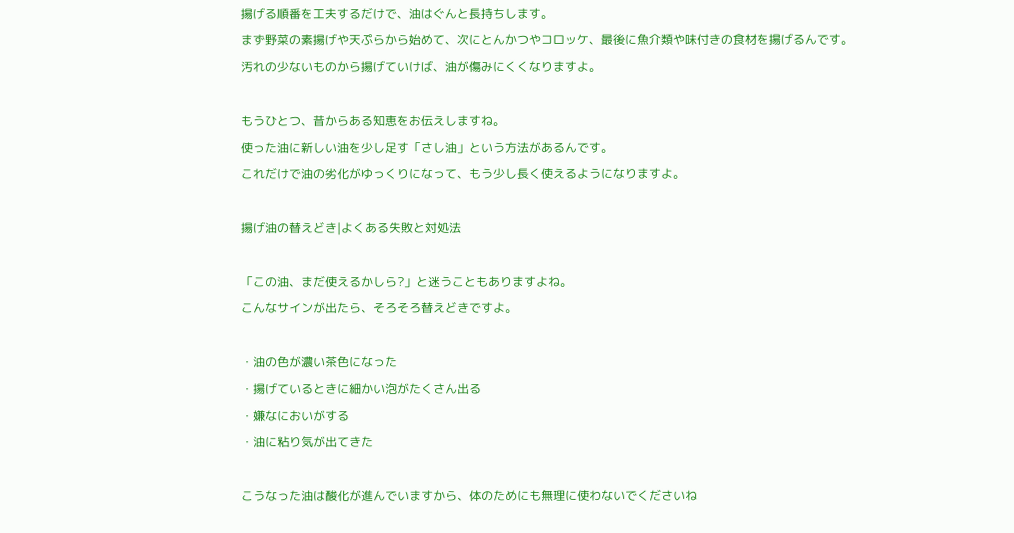揚げる順番を工夫するだけで、油はぐんと長持ちします。
まず野菜の素揚げや天ぷらから始めて、次にとんかつやコロッケ、最後に魚介類や味付きの食材を揚げるんです。
汚れの少ないものから揚げていけば、油が傷みにくくなりますよ。

もうひとつ、昔からある知恵をお伝えしますね。
使った油に新しい油を少し足す「さし油」という方法があるんです。
これだけで油の劣化がゆっくりになって、もう少し長く使えるようになりますよ。

揚げ油の替えどき|よくある失敗と対処法

「この油、まだ使えるかしら?」と迷うこともありますよね。
こんなサインが出たら、そろそろ替えどきですよ。

・油の色が濃い茶色になった
・揚げているときに細かい泡がたくさん出る
・嫌なにおいがする
・油に粘り気が出てきた

こうなった油は酸化が進んでいますから、体のためにも無理に使わないでくださいね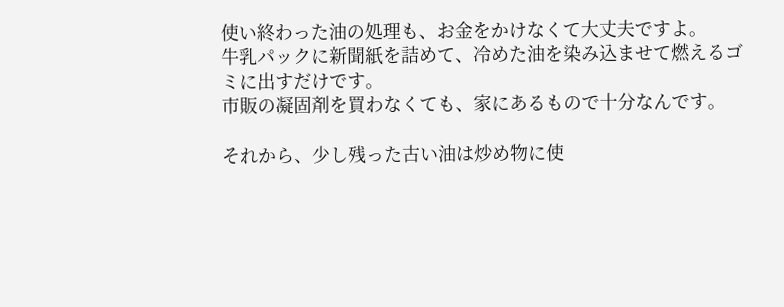使い終わった油の処理も、お金をかけなくて大丈夫ですよ。
牛乳パックに新聞紙を詰めて、冷めた油を染み込ませて燃えるゴミに出すだけです。
市販の凝固剤を買わなくても、家にあるもので十分なんです。

それから、少し残った古い油は炒め物に使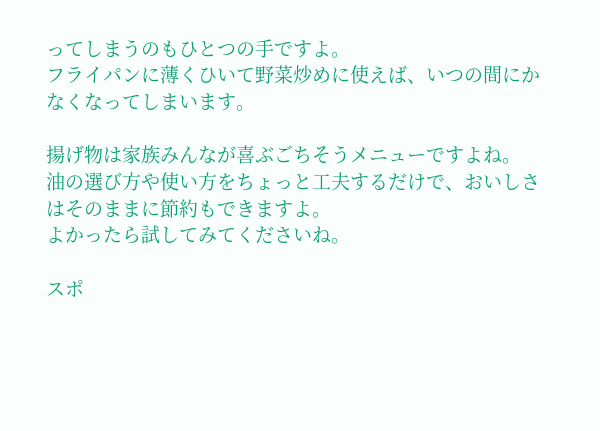ってしまうのもひとつの手ですよ。
フライパンに薄くひいて野菜炒めに使えば、いつの間にかなくなってしまいます。

揚げ物は家族みんなが喜ぶごちそうメニューですよね。
油の選び方や使い方をちょっと工夫するだけで、おいしさはそのままに節約もできますよ。
よかったら試してみてくださいね。

スポ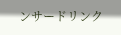ンサードリンク